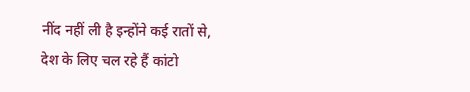नींद नहीं ली है इन्होंने कई रातों से,
देश के लिए चल रहे हैं कांटो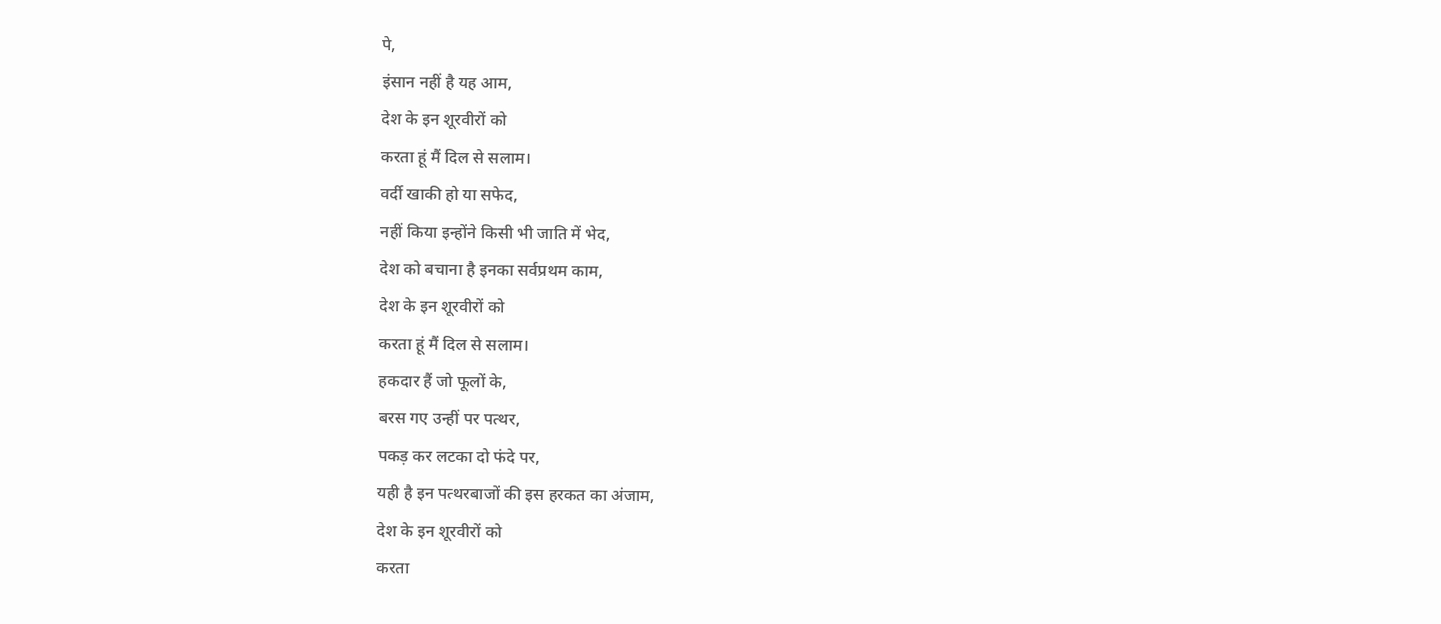पे,
इंसान नहीं है यह आम,
देश के इन शूरवीरों को
करता हूं मैं दिल से सलाम।
वर्दी खाकी हो या सफेद,
नहीं किया इन्होंने किसी भी जाति में भेद,
देश को बचाना है इनका सर्वप्रथम काम,
देश के इन शूरवीरों को
करता हूं मैं दिल से सलाम।
हकदार हैं जो फूलों के,
बरस गए उन्हीं पर पत्थर,
पकड़ कर लटका दो फंदे पर,
यही है इन पत्थरबाजों की इस हरकत का अंजाम,
देश के इन शूरवीरों को
करता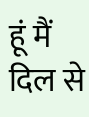हूं मैं दिल से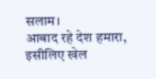सलाम।
आबाद रहे देश हमारा,
इसीलिए खेल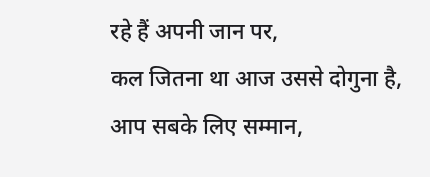रहे हैं अपनी जान पर,
कल जितना था आज उससे दोगुना है,
आप सबके लिए सम्मान,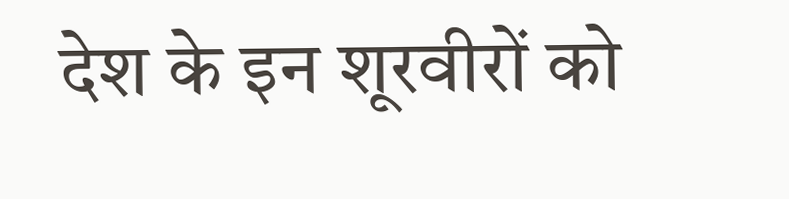देश के इन शूरवीरों को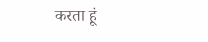करता हूं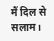मैं दिल से सलाम।